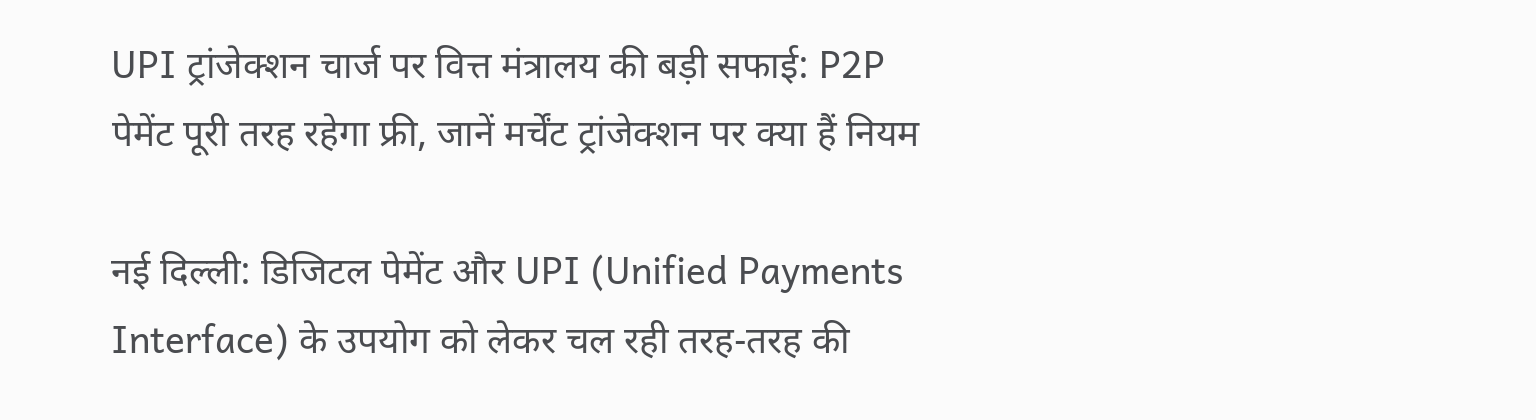UPI ट्रांजेक्शन चार्ज पर वित्त मंत्रालय की बड़ी सफाई: P2P पेमेंट पूरी तरह रहेगा फ्री, जानें मर्चेंट ट्रांजेक्शन पर क्या हैं नियम

नई दिल्ली: डिजिटल पेमेंट और UPI (Unified Payments Interface) के उपयोग को लेकर चल रही तरह-तरह की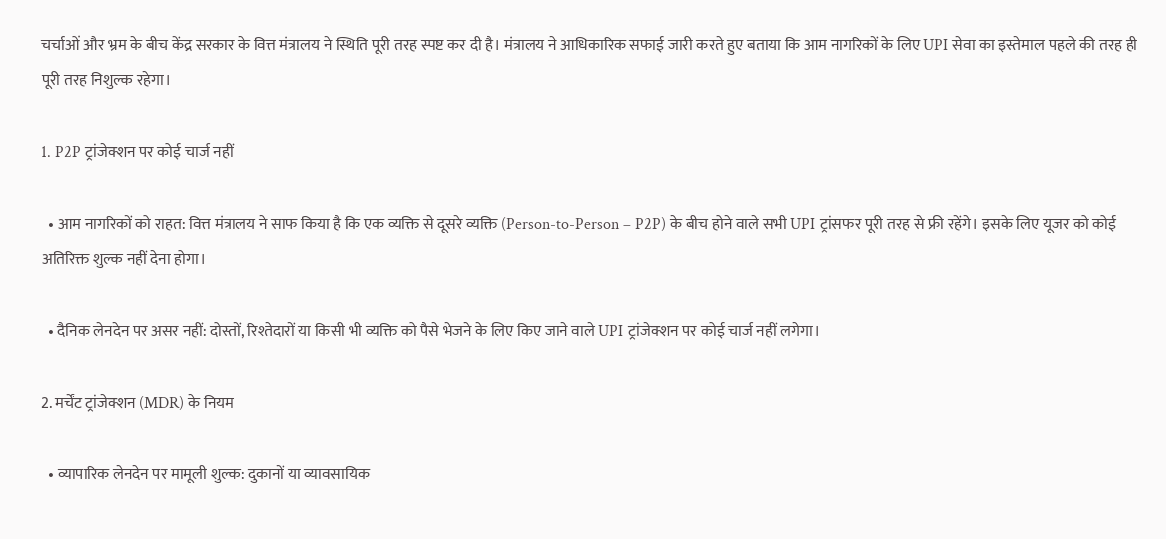चर्चाओं और भ्रम के बीच केंद्र सरकार के वित्त मंत्रालय ने स्थिति पूरी तरह स्पष्ट कर दी है। मंत्रालय ने आधिकारिक सफाई जारी करते हुए बताया कि आम नागरिकों के लिए UPI सेवा का इस्तेमाल पहले की तरह ही पूरी तरह निशुल्क रहेगा।

1. P2P ट्रांजेक्शन पर कोई चार्ज नहीं

  • आम नागरिकों को राहत: वित्त मंत्रालय ने साफ किया है कि एक व्यक्ति से दूसरे व्यक्ति (Person-to-Person – P2P) के बीच होने वाले सभी UPI ट्रांसफर पूरी तरह से फ्री रहेंगे। इसके लिए यूजर को कोई अतिरिक्त शुल्क नहीं देना होगा।

  • दैनिक लेनदेन पर असर नहीं: दोस्तों, रिश्तेदारों या किसी भी व्यक्ति को पैसे भेजने के लिए किए जाने वाले UPI ट्रांजेक्शन पर कोई चार्ज नहीं लगेगा।

2. मर्चेंट ट्रांजेक्शन (MDR) के नियम

  • व्यापारिक लेनदेन पर मामूली शुल्क: दुकानों या व्यावसायिक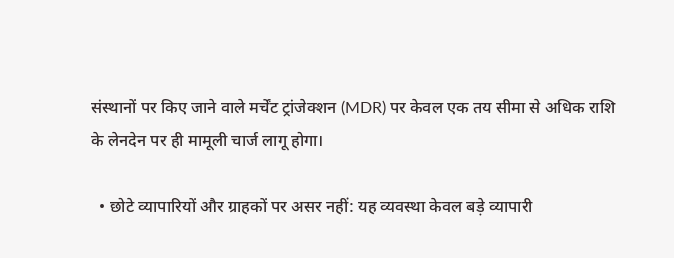संस्थानों पर किए जाने वाले मर्चेंट ट्रांजेक्शन (MDR) पर केवल एक तय सीमा से अधिक राशि के लेनदेन पर ही मामूली चार्ज लागू होगा।

  • छोटे व्यापारियों और ग्राहकों पर असर नहीं: यह व्यवस्था केवल बड़े व्यापारी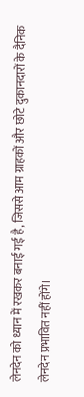लेनदेन को ध्यान में रखकर बनाई गई है, जिससे आम ग्राहकों और छोटे दुकानदारों के दैनिक लेनदेन प्रभावित नहीं होंगे।